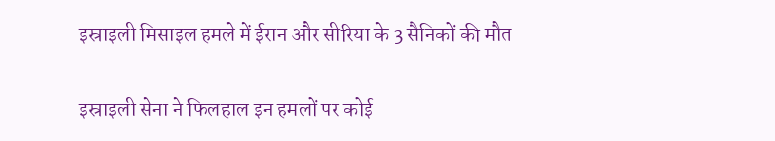इस्राइली मिसाइल हमले में ईरान और सीरिया के 3 सैनिकों की मौत


इस्राइली सेना ने फिलहाल इन हमलों पर कोई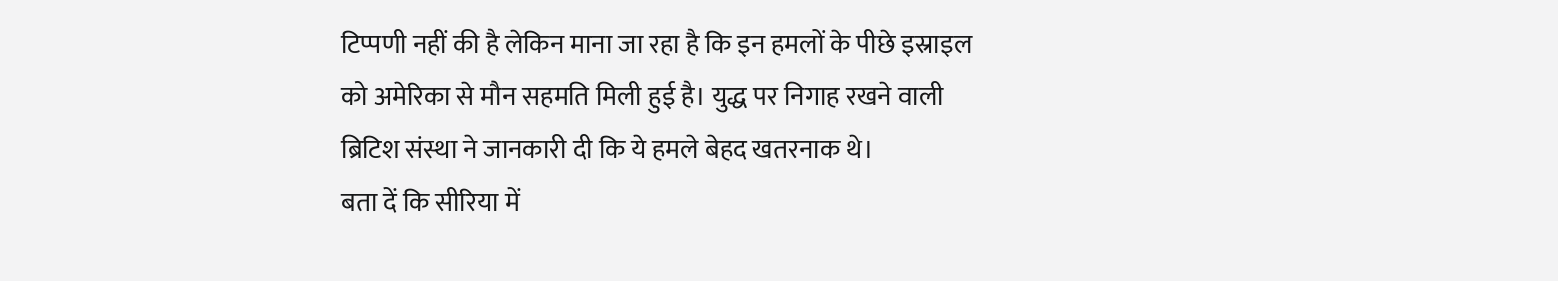टिप्पणी नहीं की है लेकिन माना जा रहा है कि इन हमलों के पीछे इस्राइल को अमेरिका से मौन सहमति मिली हुई है। युद्ध पर निगाह रखने वाली ब्रिटिश संस्था ने जानकारी दी कि ये हमले बेहद खतरनाक थे।
बता दें कि सीरिया में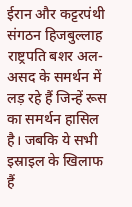ईरान और कट्टरपंथी संगठन हिजबुल्लाह राष्ट्रपति बशर अल-असद के समर्थन में लड़ रहे हैं जिन्हें रूस का समर्थन हासिल है। जबकि ये सभी इस्राइल के खिलाफ हैं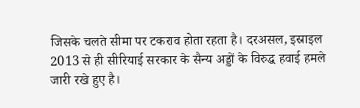जिसके चलते सीमा पर टकराव होता रहता है। दरअसल, इस्राइल 2013 से ही सीरियाई सरकार के सैन्य अड्डों के विरुद्ध हवाई हमले जारी रखे हुए है।